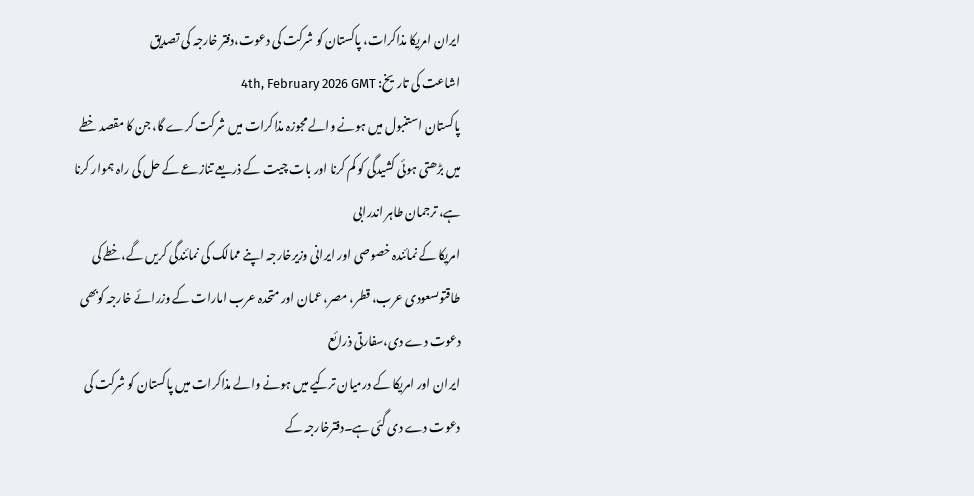ایران امریکا مذاکرات، پاکستان کو شرکت کی دعوت،دفتر خارجہ کی تصدیق
اشاعت کی تاریخ: 4th, February 2026 GMT
پاکستان استنبول میں ہونے والے مجوزہ مذاکرات میں شرکت کرے گا، جن کا مقصد خطے میں بڑھتی ہوئی کشیدگی کو کم کرنا اور بات چیت کے ذریعے تنازعے کے حل کی راہ ہموار کرنا ہے، ترجمان طاہر اندرابی
امریکا کے نمائندہ خصوصی اور ایرانی وزیرخارجہ اپنے ممالک کی نمائندگی کریں گے،خطے کی طاقتوںسعودی عرب، قطر، مصر، عمان اور متحدہ عرب امارات کے وزرائے خارجہ کوبھی دعوت دے دی،سفارتی ذرائع
ایران اور امریکا کے درمیان ترکیے میں ہونے والے مذاکرات میں پاکستان کو شرکت کی دعوت دے دی گئی ہے۔دفترخارجہ کے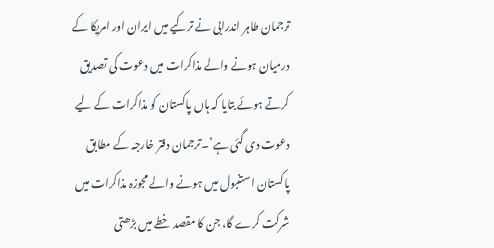ترجمان طاہر اندرابی نے ترکیے میں ایران اور امریکا کے درمیان ہونے والے مذاکرات میں دعوت کی تصدیق کرتے ہوئے بتایا کہ ہاں پاکستان کو مذاکرات کے لیے دعوت دی گئی ہے’۔ترجمان دفتر خارجہ کے مطابق پاکستان استنبول میں ہونے والے مجوزہ مذاکرات میں شرکت کرے گا، جن کا مقصد خطے میں بڑھتی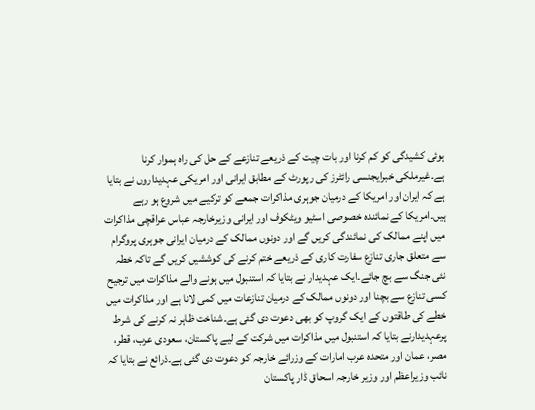ہوئی کشیدگی کو کم کرنا اور بات چیت کے ذریعے تنازعے کے حل کی راہ ہموار کرنا ہے۔غیرملکی خبرایجنسی رائٹرز کی رپورٹ کے مطابق ایرانی اور امریکی عہدیداروں نے بتایا ہے کہ ایران اور امریکا کے درمیان جوہری مذاکرات جمعے کو ترکیے میں شروع ہو رہے ہیں۔امریکا کے نمائندہ خصوصی اسٹیو ویٹکوف اور ایرانی وزیرخارجہ عباس عراقچی مذاکرات میں اپنے ممالک کی نمائندگی کریں گے اور دونوں ممالک کے درمیان ایرانی جوہری پروگرام سے متعلق جاری تنازع سفارت کاری کے ذریعے ختم کرنے کی کوششیں کریں گے تاکہ خطہ نئی جنگ سے بچ جائے۔ایک عہدیدار نے بتایا کہ استنبول میں ہونے والے مذاکرات میں ترجیح کسی تنازع سے بچنا اور دونوں ممالک کے درمیان تنازعات میں کمی لانا ہے اور مذاکرات میں خطے کی طاقتوں کے ایک گروپ کو بھی دعوت دی گئی ہے۔شناخت ظاہر نہ کرنے کی شرط پرعہدیدارنے بتایا کہ استنبول میں مذاکرات میں شرکت کے لیے پاکستان، سعودی عرب، قطر، مصر، عمان اور متحدہ عرب امارات کے وزرائے خارجہ کو دعوت دی گئی ہے۔ذرائع نے بتایا کہ نائب وزیراعظم اور وزیر خارجہ اسحاق ڈار پاکستان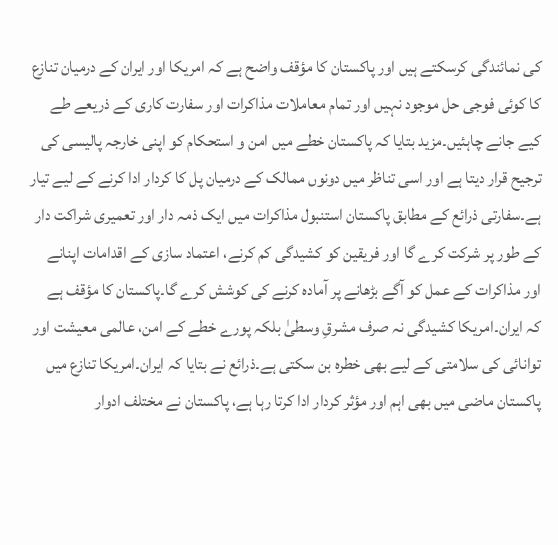کی نمائندگی کرسکتے ہیں اور پاکستان کا مؤقف واضح ہے کہ امریکا اور ایران کے درمیان تنازع کا کوئی فوجی حل موجود نہیں اور تمام معاملات مذاکرات اور سفارت کاری کے ذریعے طے کیے جانے چاہئیں۔مزید بتایا کہ پاکستان خطے میں امن و استحکام کو اپنی خارجہ پالیسی کی ترجیح قرار دیتا ہے اور اسی تناظر میں دونوں ممالک کے درمیان پل کا کردار ادا کرنے کے لیے تیار ہے۔سفارتی ذرائع کے مطابق پاکستان استنبول مذاکرات میں ایک ذمہ دار اور تعمیری شراکت دار کے طور پر شرکت کرے گا اور فریقین کو کشیدگی کم کرنے، اعتماد سازی کے اقدامات اپنانے اور مذاکرات کے عمل کو آگے بڑھانے پر آمادہ کرنے کی کوشش کرے گا۔پاکستان کا مؤقف ہے کہ ایران۔امریکا کشیدگی نہ صرف مشرقِ وسطیٰ بلکہ پورے خطے کے امن، عالمی معیشت اور توانائی کی سلامتی کے لیے بھی خطرہ بن سکتی ہے۔ذرائع نے بتایا کہ ایران۔امریکا تنازع میں پاکستان ماضی میں بھی اہم اور مؤثر کردار ادا کرتا رہا ہے، پاکستان نے مختلف ادوار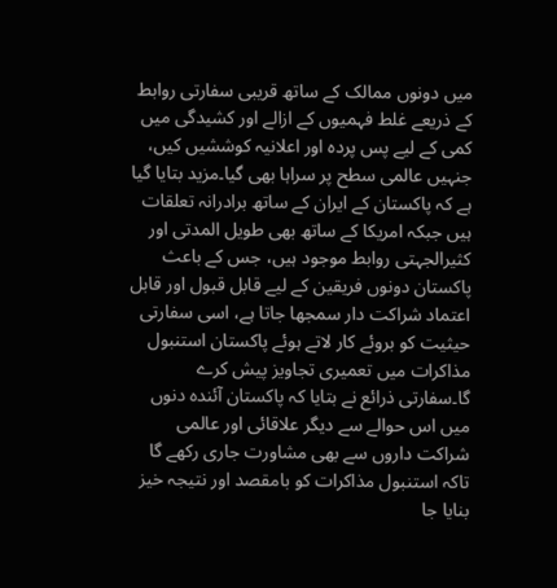میں دونوں ممالک کے ساتھ قریبی سفارتی روابط کے ذریعے غلط فہمیوں کے ازالے اور کشیدگی میں کمی کے لیے پس پردہ اور اعلانیہ کوششیں کیں، جنہیں عالمی سطح پر سراہا بھی گیا۔مزید بتایا گیا ہے کہ پاکستان کے ایران کے ساتھ برادرانہ تعلقات ہیں جبکہ امریکا کے ساتھ بھی طویل المدتی اور کثیرالجہتی روابط موجود ہیں، جس کے باعث پاکستان دونوں فریقین کے لیے قابل قبول اور قابل اعتماد شراکت دار سمجھا جاتا ہے، اسی سفارتی حیثیت کو بروئے کار لاتے ہوئے پاکستان استنبول مذاکرات میں تعمیری تجاویز پیش کرے گا۔سفارتی ذرائع نے بتایا کہ پاکستان آئندہ دنوں میں اس حوالے سے دیگر علاقائی اور عالمی شراکت داروں سے بھی مشاورت جاری رکھے گا تاکہ استنبول مذاکرات کو بامقصد اور نتیجہ خیز بنایا جا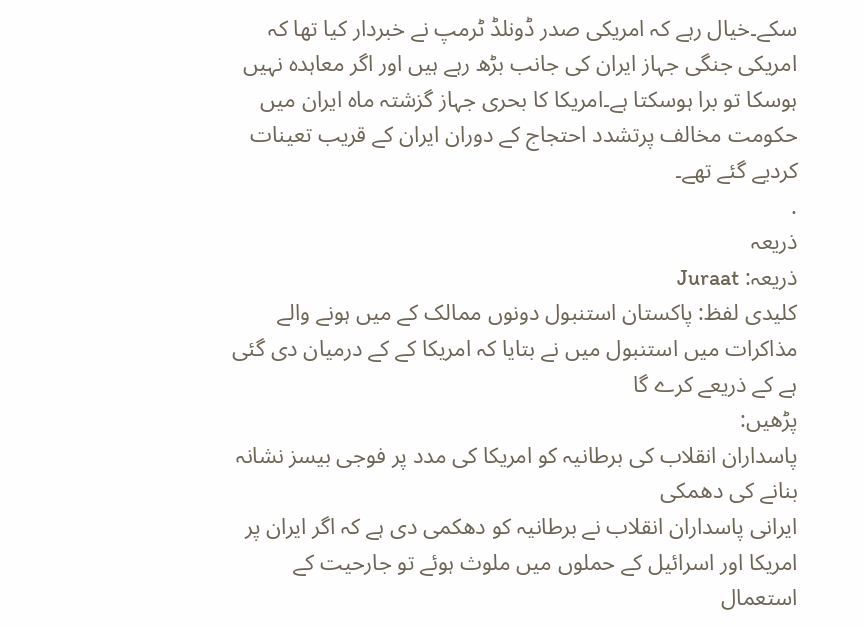سکے۔خیال رہے کہ امریکی صدر ڈونلڈ ٹرمپ نے خبردار کیا تھا کہ امریکی جنگی جہاز ایران کی جانب بڑھ رہے ہیں اور اگر معاہدہ نہیں ہوسکا تو برا ہوسکتا ہے۔امریکا کا بحری جہاز گزشتہ ماہ ایران میں حکومت مخالف پرتشدد احتجاج کے دوران ایران کے قریب تعینات کردیے گئے تھے۔
.
ذریعہ
ذریعہ: Juraat
کلیدی لفظ: پاکستان استنبول دونوں ممالک کے میں ہونے والے مذاکرات میں استنبول میں نے بتایا کہ امریکا کے کے درمیان دی گئی ہے کے ذریعے کرے گا
پڑھیں:
پاسداران انقلاب کی برطانیہ کو امریکا کی مدد پر فوجی بیسز نشانہ بنانے کی دھمکی
ایرانی پاسداران انقلاب نے برطانیہ کو دھکمی دی ہے کہ اگر ایران پر امریکا اور اسرائیل کے حملوں میں ملوث ہوئے تو جارحیت کے استعمال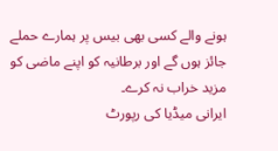ہونے والے کسی بھی بیس پر ہمارے حملے جائز ہوں گے اور برطانیہ کو اپنے ماضی کو مزید خراب نہ کرے۔
ایرانی میڈیا کی رپورٹ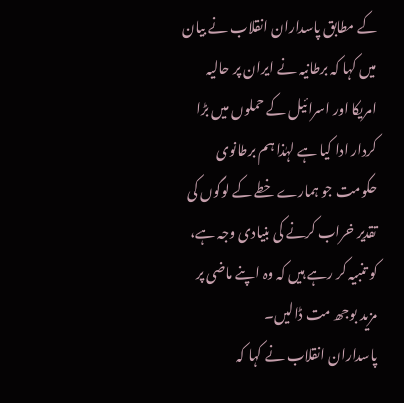کے مطابق پاسداران انقلاب نے بیان میں کہا کہ برطانیہ نے ایران پر حالیہ امریکا اور اسرائیل کے حملوں میں بڑا کردار ادا کیا ہے لہٰذا ہم برطانوی حکومت جو ہمارے خطے کے لوگوں کی تقدیر خراب کرنے کی بنیادی وجہ ہے، کو تنبیہ کر رہے ہیں کہ وہ اپنے ماضی پر مزید بوجھ مت ڈالیں۔
پاسداران انقلاب نے کہا کہ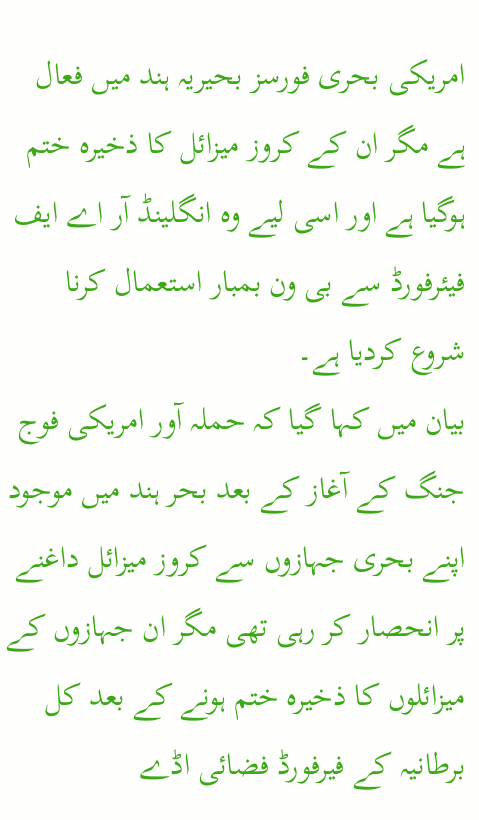امریکی بحری فورسز بحیریہ ہند میں فعال ہے مگر ان کے کروز میزائل کا ذخیرہ ختم ہوگیا ہے اور اسی لیے وہ انگلینڈ آر اے ایف فیئرفورڈ سے بی ون بمبار استعمال کرنا شروع کردیا ہے۔
بیان میں کہا گیا کہ حملہ آور امریکی فوج جنگ کے آغاز کے بعد بحر ہند میں موجود اپنے بحری جہازوں سے کروز میزائل داغنے پر انحصار کر رہی تھی مگر ان جہازوں کے میزائلوں کا ذخیرہ ختم ہونے کے بعد کل برطانیہ کے فیرفورڈ فضائی اڈے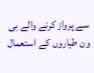سے پرواز کرنے والے بی ون طیاروں کے استعمال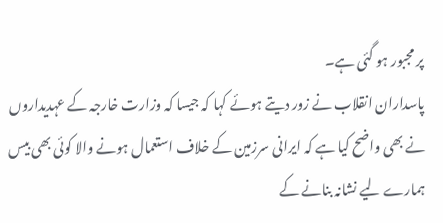پر مجبور ہو گئی ہے۔
پاسداران انقلاب نے زور دیتے ہوئے کہا کہ جیسا کہ وزارت خارجہ کے عہدیداروں نے بھی واضح کیا ہے کہ ایرانی سرزمین کے خلاف استعمال ہونے والا کوئی بھی بیس ہمارے لیے نشانہ بنانے کے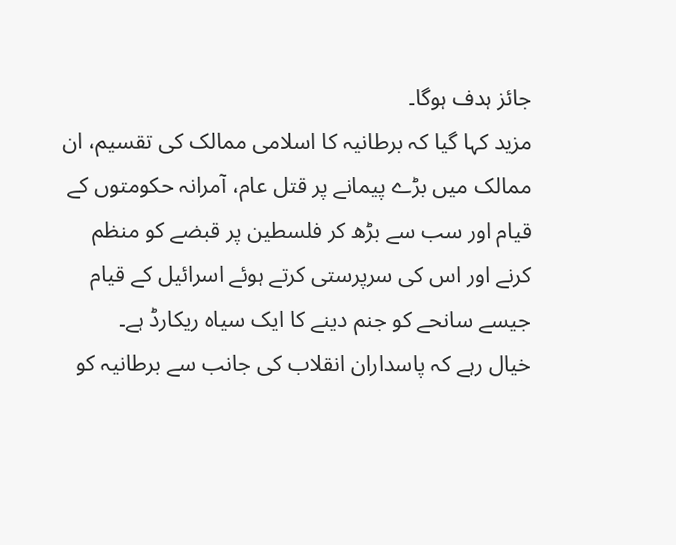جائز ہدف ہوگا۔
مزید کہا گیا کہ برطانیہ کا اسلامی ممالک کی تقسیم، ان ممالک میں بڑے پیمانے پر قتل عام، آمرانہ حکومتوں کے قیام اور سب سے بڑھ کر فلسطین پر قبضے کو منظم کرنے اور اس کی سرپرستی کرتے ہوئے اسرائیل کے قیام جیسے سانحے کو جنم دینے کا ایک سیاہ ریکارڈ ہے۔
خیال رہے کہ پاسداران انقلاب کی جانب سے برطانیہ کو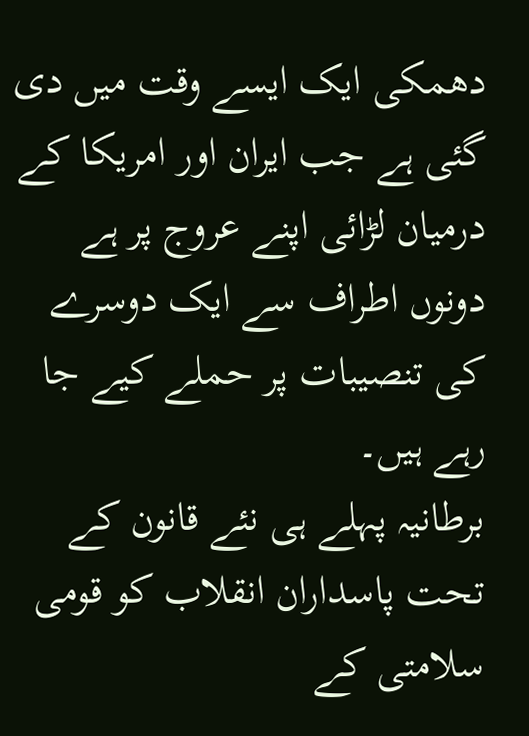دھمکی ایک ایسے وقت میں دی گئی ہے جب ایران اور امریکا کے درمیان لڑائی اپنے عروج پر ہے دونوں اطراف سے ایک دوسرے کی تنصیبات پر حملے کیے جا رہے ہیں۔
برطانیہ پہلے ہی نئے قانون کے تحت پاسداران انقلاب کو قومی سلامتی کے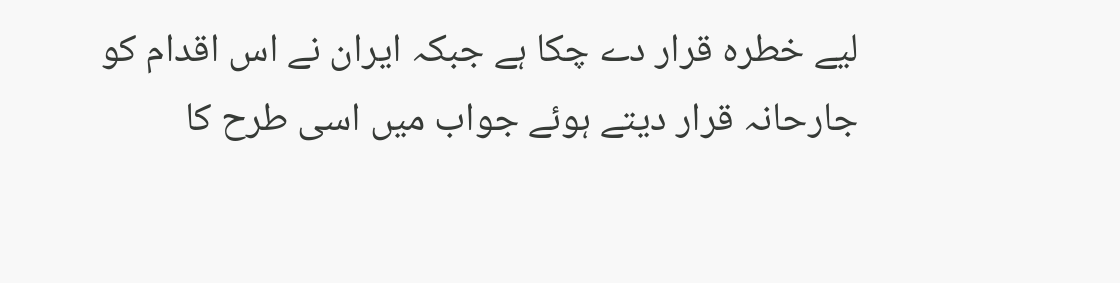لیے خطرہ قرار دے چکا ہے جبکہ ایران نے اس اقدام کو جارحانہ قرار دیتے ہوئے جواب میں اسی طرح کا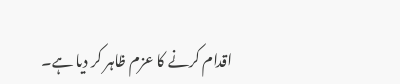اقدام کرنے کا عزم ظاہر کر دیا ہے۔